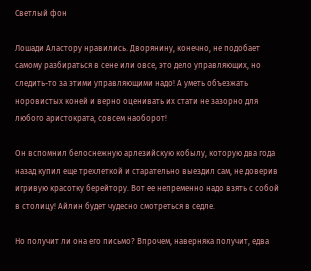Светлый фон

Лошади Аластору нравились. Дворянину, конечно, не подобает самому разбираться в сене или овсе, это дело управляющих, но следить-то за этими управляющими надо! А уметь объезжать норовистых коней и верно оценивать их стати не зазорно для любого аристократа, совсем наоборот!

Он вспомнил белоснежную арлезийскую кобылу, которую два года назад купил еще трехлеткой и старательно выездил сам, не доверив игривую красотку берейтору. Вот ее непременно надо взять с собой в столицу! Айлин будет чудесно смотреться в седле.

Но получит ли она его письмо? Впрочем, наверняка получит, едва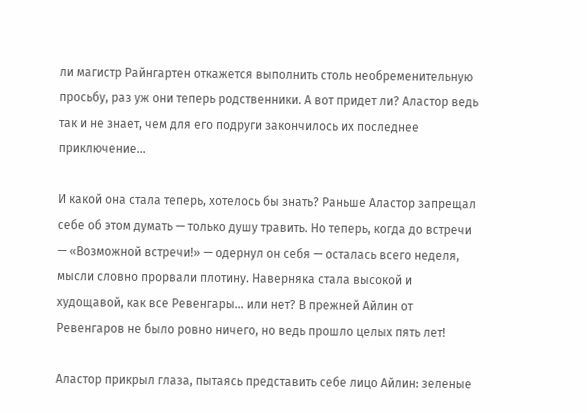ли магистр Райнгартен откажется выполнить столь необременительную просьбу, раз уж они теперь родственники. А вот придет ли? Аластор ведь так и не знает, чем для его подруги закончилось их последнее приключение…

И какой она стала теперь, хотелось бы знать? Раньше Аластор запрещал себе об этом думать — только душу травить. Но теперь, когда до встречи — «Возможной встречи!» — одернул он себя — осталась всего неделя, мысли словно прорвали плотину. Наверняка стала высокой и худощавой, как все Ревенгары… или нет? В прежней Айлин от Ревенгаров не было ровно ничего, но ведь прошло целых пять лет!

Аластор прикрыл глаза, пытаясь представить себе лицо Айлин: зеленые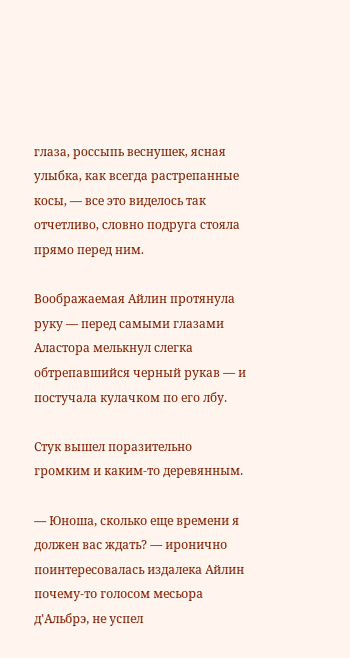глаза, россыпь веснушек, ясная улыбка, как всегда растрепанные косы, — все это виделось так отчетливо, словно подруга стояла прямо перед ним.

Воображаемая Айлин протянула руку — перед самыми глазами Аластора мелькнул слегка обтрепавшийся черный рукав — и постучала кулачком по его лбу.

Стук вышел поразительно громким и каким-то деревянным.

— Юноша, сколько еще времени я должен вас ждать? — иронично поинтересовалась издалека Айлин почему-то голосом месьора д'Альбрэ, не успел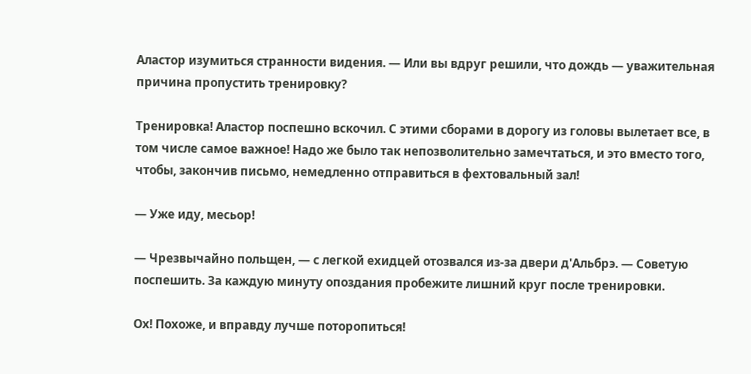Аластор изумиться странности видения. — Или вы вдруг решили, что дождь — уважительная причина пропустить тренировку?

Тренировка! Аластор поспешно вскочил. С этими сборами в дорогу из головы вылетает все, в том числе самое важное! Надо же было так непозволительно замечтаться, и это вместо того, чтобы, закончив письмо, немедленно отправиться в фехтовальный зал!

— Уже иду, месьор!

— Чрезвычайно польщен, — с легкой ехидцей отозвался из-за двери д'Альбрэ. — Советую поспешить. За каждую минуту опоздания пробежите лишний круг после тренировки.

Ох! Похоже, и вправду лучше поторопиться!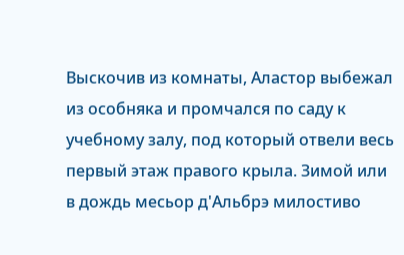Выскочив из комнаты, Аластор выбежал из особняка и промчался по саду к учебному залу, под который отвели весь первый этаж правого крыла. Зимой или в дождь месьор д'Альбрэ милостиво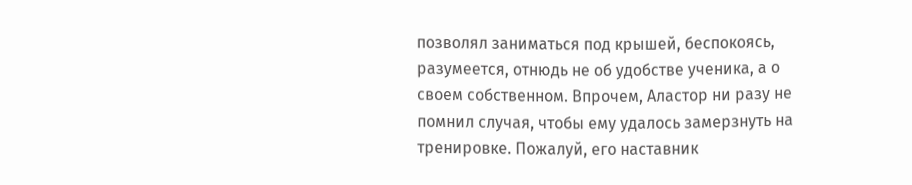позволял заниматься под крышей, беспокоясь, разумеется, отнюдь не об удобстве ученика, а о своем собственном. Впрочем, Аластор ни разу не помнил случая, чтобы ему удалось замерзнуть на тренировке. Пожалуй, его наставник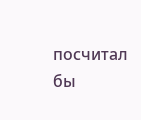посчитал бы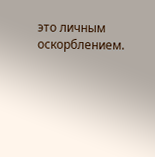это личным оскорблением.